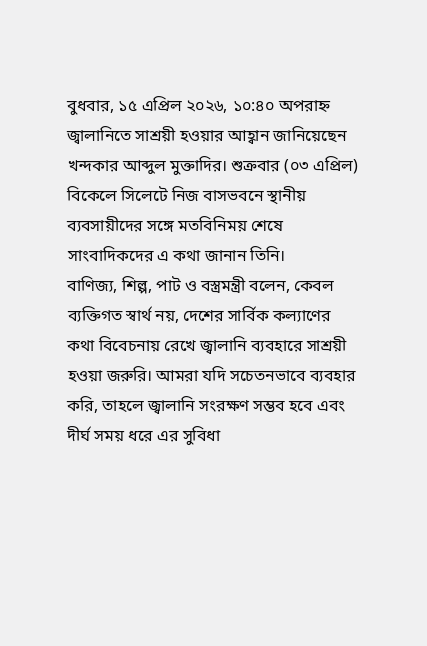বুধবার, ১৫ এপ্রিল ২০২৬, ১০:৪০ অপরাহ্ন
জ্বালানিতে সাশ্রয়ী হওয়ার আহ্বান জানিয়েছেন খন্দকার আব্দুল মুক্তাদির। শুক্রবার (০৩ এপ্রিল) বিকেলে সিলেটে নিজ বাসভবনে স্থানীয় ব্যবসায়ীদের সঙ্গে মতবিনিময় শেষে সাংবাদিকদের এ কথা জানান তিনি।
বাণিজ্য, শিল্প, পাট ও বস্ত্রমন্ত্রী বলেন, কেবল ব্যক্তিগত স্বার্থ নয়, দেশের সার্বিক কল্যাণের কথা বিবেচনায় রেখে জ্বালানি ব্যবহারে সাশ্রয়ী হওয়া জরুরি। আমরা যদি সচেতনভাবে ব্যবহার করি, তাহলে জ্বালানি সংরক্ষণ সম্ভব হবে এবং দীর্ঘ সময় ধরে এর সুবিধা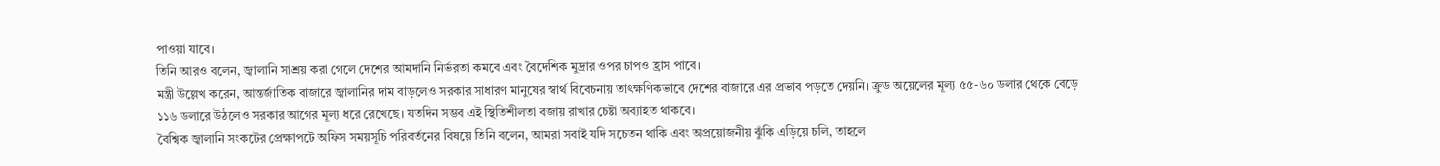পাওয়া যাবে।
তিনি আরও বলেন, জ্বালানি সাশ্রয় করা গেলে দেশের আমদানি নির্ভরতা কমবে এবং বৈদেশিক মুদ্রার ওপর চাপও হ্রাস পাবে।
মন্ত্রী উল্লেখ করেন, আন্তর্জাতিক বাজারে জ্বালানির দাম বাড়লেও সরকার সাধারণ মানুষের স্বার্থ বিবেচনায় তাৎক্ষণিকভাবে দেশের বাজারে এর প্রভাব পড়তে দেয়নি। ক্রুড অয়েলের মূল্য ৫৫-৬০ ডলার থেকে বেড়ে ১১৬ ডলারে উঠলেও সরকার আগের মূল্য ধরে রেখেছে। যতদিন সম্ভব এই স্থিতিশীলতা বজায় রাখার চেষ্টা অব্যাহত থাকবে।
বৈশ্বিক জ্বালানি সংকটের প্রেক্ষাপটে অফিস সময়সূচি পরিবর্তনের বিষয়ে তিনি বলেন, আমরা সবাই যদি সচেতন থাকি এবং অপ্রয়োজনীয় ঝুঁকি এড়িয়ে চলি, তাহলে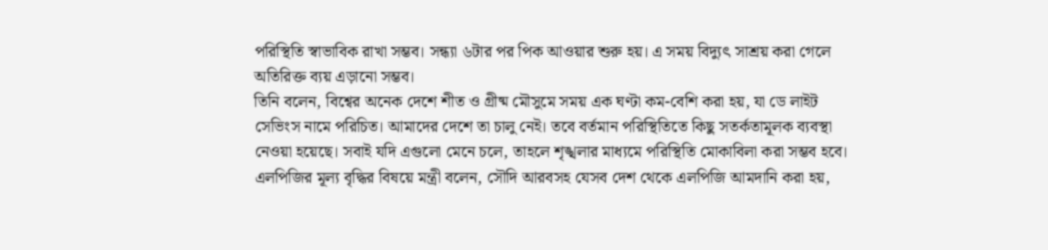পরিস্থিতি স্বাভাবিক রাখা সম্ভব। সন্ধ্যা ৬টার পর পিক আওয়ার শুরু হয়। এ সময় বিদ্যুৎ সাশ্রয় করা গেলে অতিরিক্ত ব্যয় এড়ানো সম্ভব।
তিনি বলেন, বিশ্বের অনেক দেশে শীত ও গ্রীষ্ম মৌসুমে সময় এক ঘণ্টা কম-বেশি করা হয়, যা ডে লাইট সেভিংস নামে পরিচিত। আমাদের দেশে তা চালু নেই। তবে বর্তমান পরিস্থিতিতে কিছু সতর্কতামূলক ব্যবস্থা নেওয়া হয়েছে। সবাই যদি এগুলো মেনে চলে, তাহলে শৃঙ্খলার মাধ্যমে পরিস্থিতি মোকাবিলা করা সম্ভব হবে।
এলপিজির মূল্য বৃদ্ধির বিষয়ে মন্ত্রী বলেন, সৌদি আরবসহ যেসব দেশ থেকে এলপিজি আমদানি করা হয়,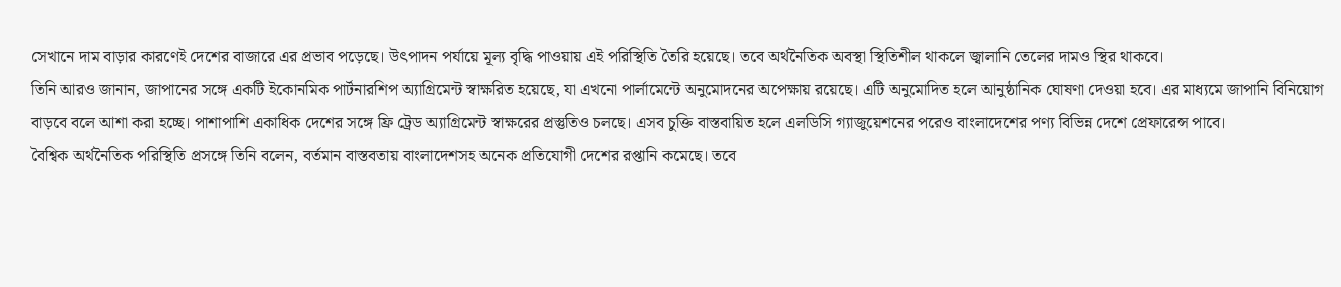সেখানে দাম বাড়ার কারণেই দেশের বাজারে এর প্রভাব পড়েছে। উৎপাদন পর্যায়ে মূল্য বৃদ্ধি পাওয়ায় এই পরিস্থিতি তৈরি হয়েছে। তবে অর্থনৈতিক অবস্থা স্থিতিশীল থাকলে জ্বালানি তেলের দামও স্থির থাকবে।
তিনি আরও জানান, জাপানের সঙ্গে একটি ইকোনমিক পার্টনারশিপ অ্যাগ্রিমেন্ট স্বাক্ষরিত হয়েছে, যা এখনো পার্লামেন্টে অনুমোদনের অপেক্ষায় রয়েছে। এটি অনুমোদিত হলে আনুষ্ঠানিক ঘোষণা দেওয়া হবে। এর মাধ্যমে জাপানি বিনিয়োগ বাড়বে বলে আশা করা হচ্ছে। পাশাপাশি একাধিক দেশের সঙ্গে ফ্রি ট্রেড অ্যাগ্রিমেন্ট স্বাক্ষরের প্রস্তুতিও চলছে। এসব চুক্তি বাস্তবায়িত হলে এলডিসি গ্যাজুয়েশনের পরেও বাংলাদেশের পণ্য বিভিন্ন দেশে প্রেফারেন্স পাবে।
বৈশ্বিক অর্থনৈতিক পরিস্থিতি প্রসঙ্গে তিনি বলেন, বর্তমান বাস্তবতায় বাংলাদেশসহ অনেক প্রতিযোগী দেশের রপ্তানি কমেছে। তবে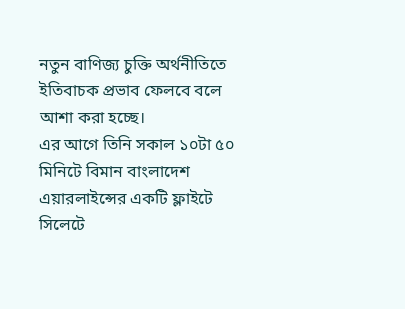নতুন বাণিজ্য চুক্তি অর্থনীতিতে ইতিবাচক প্রভাব ফেলবে বলে আশা করা হচ্ছে।
এর আগে তিনি সকাল ১০টা ৫০ মিনিটে বিমান বাংলাদেশ এয়ারলাইন্সের একটি ফ্লাইটে সিলেটে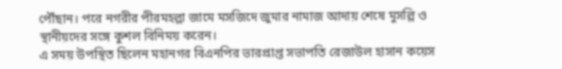পৌঁছান। পরে নগরীর পীরমহল্লা জামে মসজিদে জুমার নামাজ আদায় শেষে মুসল্লি ও স্থানীয়দের সঙ্গে কুশল বিনিময় করেন।
এ সময় উপস্থিত ছিলেন মহানগর বিএনপির ভারপ্রাপ্ত সভাপতি রেজাউল হাসান কয়েস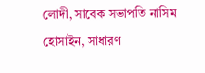লোদী, সাবেক সভাপতি নাসিম হোসাইন, সাধারণ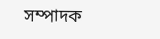সম্পাদক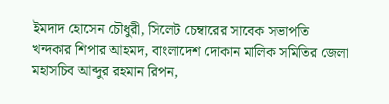ইমদাদ হোসেন চৌধুরী, সিলেট চেম্বারের সাবেক সভাপতি খন্দকার শিপার আহমদ, বাংলাদেশ দোকান মালিক সমিতির জেলা মহাসচিব আব্দুর রহমান রিপন,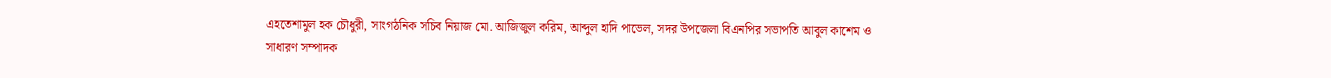এহতেশামুল হক চৌধুরী, সাংগঠনিক সচিব নিয়াজ মো. আজিজুল করিম, আব্দুল হাদি পাভেল, সদর উপজেলা বিএনপির সভাপতি আবুল কাশেম ও সাধারণ সম্পাদক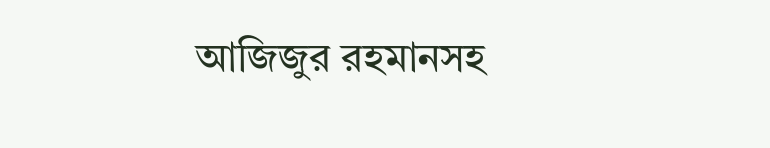আজিজুর রহমানসহ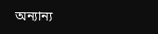অন্যান্য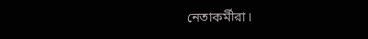নেতাকর্মীরা।